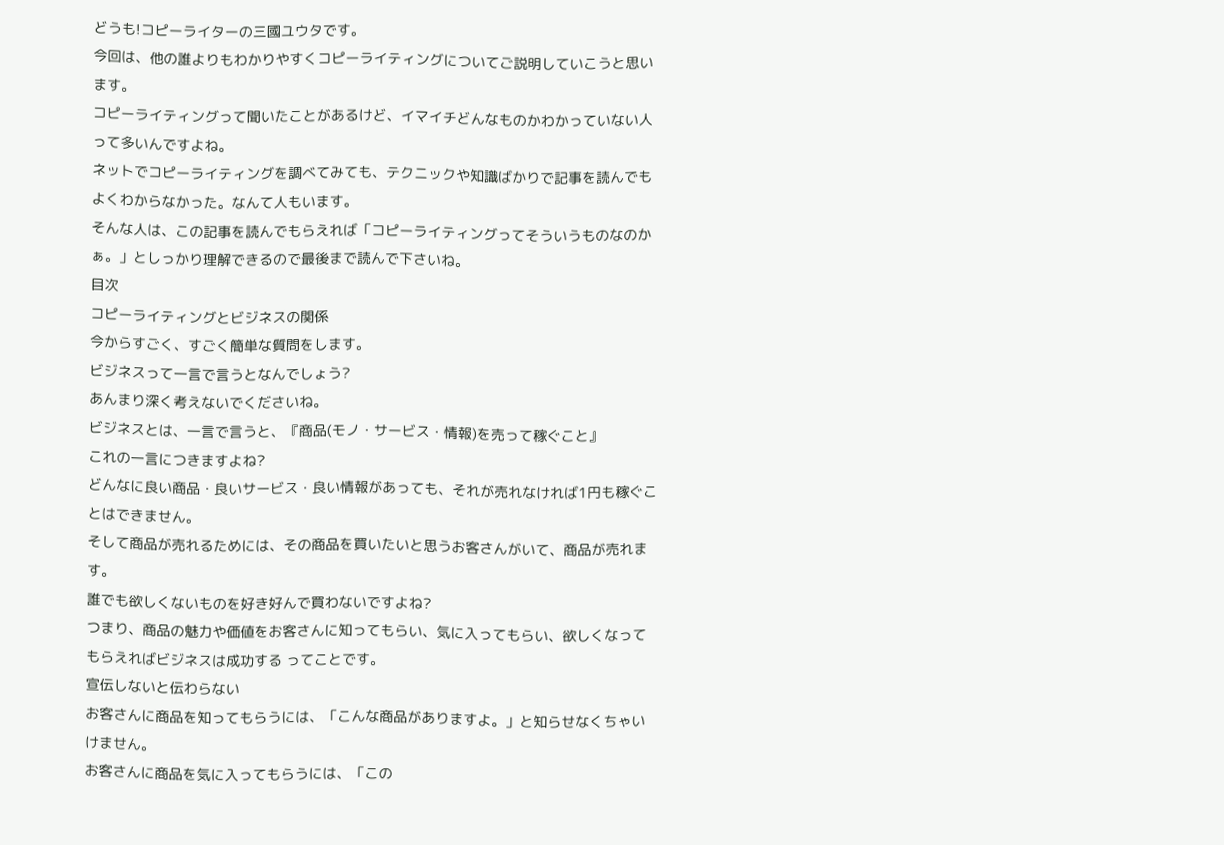どうも!コピーライターの三國ユウタです。
今回は、他の誰よりもわかりやすくコピーライティングについてご説明していこうと思います。
コピーライティングって聞いたことがあるけど、イマイチどんなものかわかっていない人って多いんですよね。
ネットでコピーライティングを調べてみても、テクニックや知識ばかりで記事を読んでもよくわからなかった。なんて人もいます。
そんな人は、この記事を読んでもらえれば「コピーライティングってそういうものなのかぁ。」としっかり理解できるので最後まで読んで下さいね。
目次
コピーライティングとビジネスの関係
今からすごく、すごく簡単な質問をします。
ビジネスって一言で言うとなんでしょう?
あんまり深く考えないでくださいね。
ビジネスとは、一言で言うと、『商品(モノ・サービス・情報)を売って稼ぐこと』
これの一言につきますよね?
どんなに良い商品・良いサービス・良い情報があっても、それが売れなければ1円も稼ぐことはできません。
そして商品が売れるためには、その商品を買いたいと思うお客さんがいて、商品が売れます。
誰でも欲しくないものを好き好んで買わないですよね?
つまり、商品の魅力や価値をお客さんに知ってもらい、気に入ってもらい、欲しくなってもらえればビジネスは成功する ってことです。
宣伝しないと伝わらない
お客さんに商品を知ってもらうには、「こんな商品がありますよ。」と知らせなくちゃいけません。
お客さんに商品を気に入ってもらうには、「この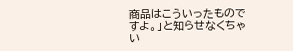商品はこういったものですよ。」と知らせなくちゃい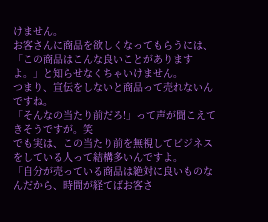けません。
お客さんに商品を欲しくなってもらうには、「この商品はこんな良いことがありますよ。」と知らせなくちゃいけません。
つまり、宣伝をしないと商品って売れないんですね。
「そんなの当たり前だろ!」って声が聞こえてきそうですが。笑
でも実は、この当たり前を無視してビジネスをしている人って結構多いんですよ。
「自分が売っている商品は絶対に良いものなんだから、時間が経てばお客さ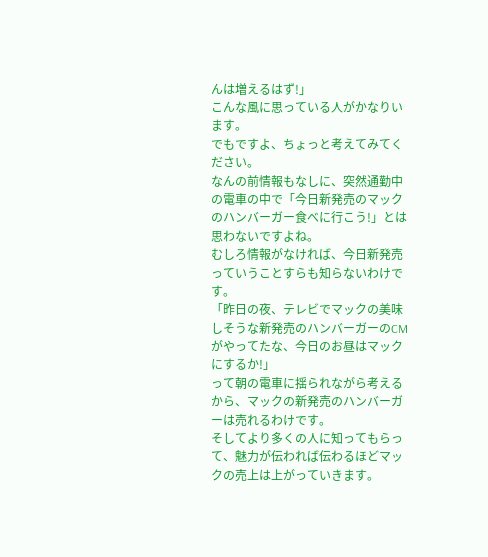んは増えるはず!」
こんな風に思っている人がかなりいます。
でもですよ、ちょっと考えてみてください。
なんの前情報もなしに、突然通勤中の電車の中で「今日新発売のマックのハンバーガー食べに行こう!」とは思わないですよね。
むしろ情報がなければ、今日新発売っていうことすらも知らないわけです。
「昨日の夜、テレビでマックの美味しそうな新発売のハンバーガーのCMがやってたな、今日のお昼はマックにするか!」
って朝の電車に揺られながら考えるから、マックの新発売のハンバーガーは売れるわけです。
そしてより多くの人に知ってもらって、魅力が伝われば伝わるほどマックの売上は上がっていきます。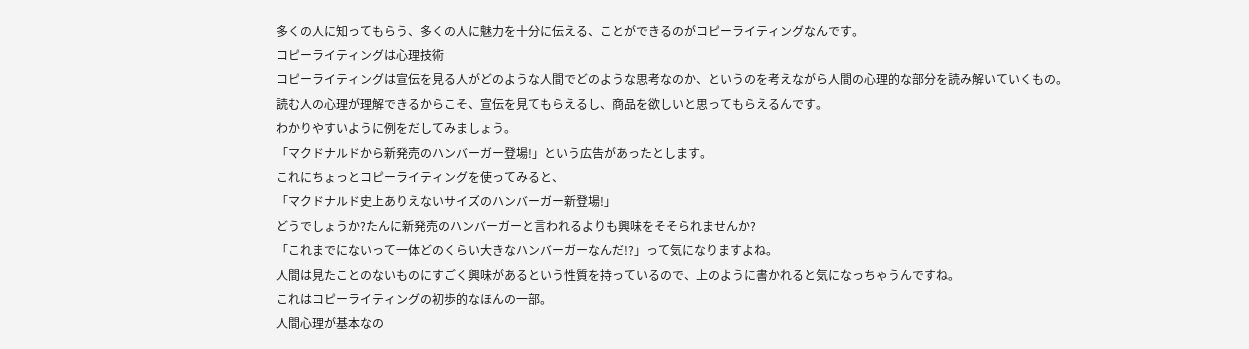多くの人に知ってもらう、多くの人に魅力を十分に伝える、ことができるのがコピーライティングなんです。
コピーライティングは心理技術
コピーライティングは宣伝を見る人がどのような人間でどのような思考なのか、というのを考えながら人間の心理的な部分を読み解いていくもの。
読む人の心理が理解できるからこそ、宣伝を見てもらえるし、商品を欲しいと思ってもらえるんです。
わかりやすいように例をだしてみましょう。
「マクドナルドから新発売のハンバーガー登場!」という広告があったとします。
これにちょっとコピーライティングを使ってみると、
「マクドナルド史上ありえないサイズのハンバーガー新登場!」
どうでしょうか?たんに新発売のハンバーガーと言われるよりも興味をそそられませんか?
「これまでにないって一体どのくらい大きなハンバーガーなんだ!?」って気になりますよね。
人間は見たことのないものにすごく興味があるという性質を持っているので、上のように書かれると気になっちゃうんですね。
これはコピーライティングの初歩的なほんの一部。
人間心理が基本なの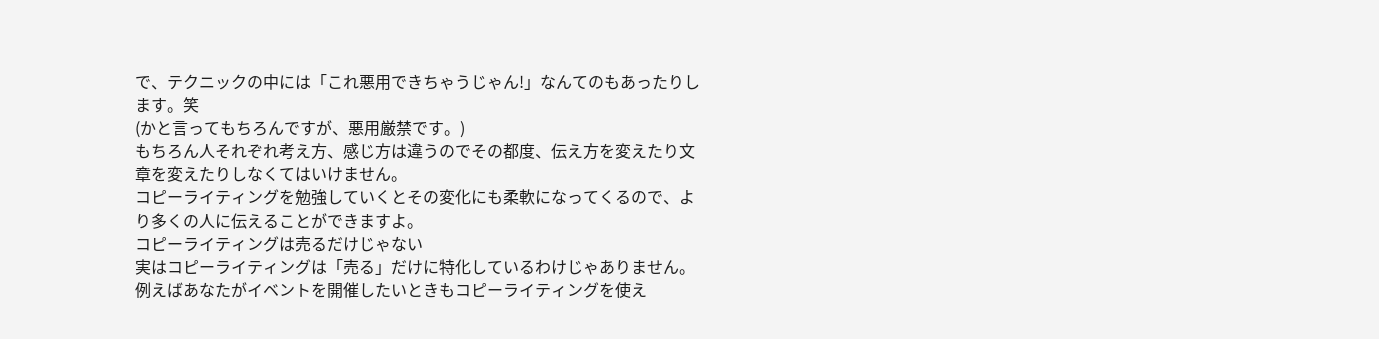で、テクニックの中には「これ悪用できちゃうじゃん!」なんてのもあったりします。笑
(かと言ってもちろんですが、悪用厳禁です。)
もちろん人それぞれ考え方、感じ方は違うのでその都度、伝え方を変えたり文章を変えたりしなくてはいけません。
コピーライティングを勉強していくとその変化にも柔軟になってくるので、より多くの人に伝えることができますよ。
コピーライティングは売るだけじゃない
実はコピーライティングは「売る」だけに特化しているわけじゃありません。
例えばあなたがイベントを開催したいときもコピーライティングを使え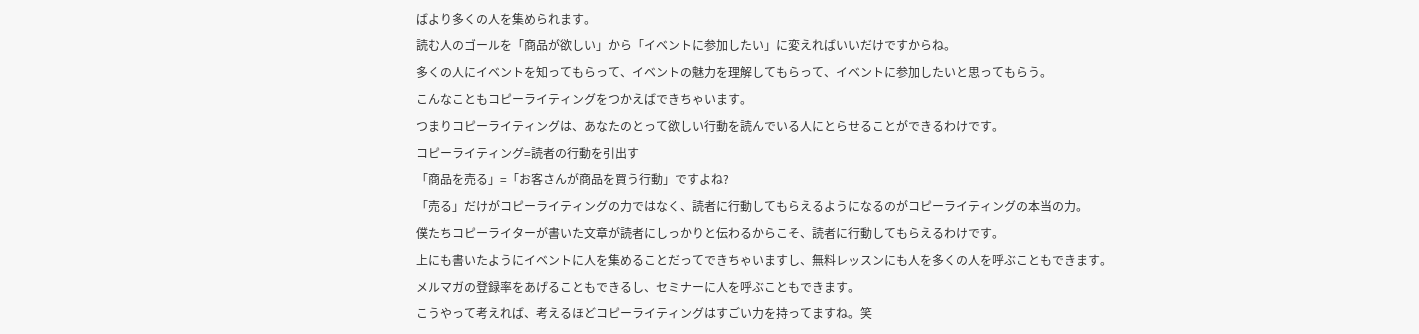ばより多くの人を集められます。
読む人のゴールを「商品が欲しい」から「イベントに参加したい」に変えればいいだけですからね。
多くの人にイベントを知ってもらって、イベントの魅力を理解してもらって、イベントに参加したいと思ってもらう。
こんなこともコピーライティングをつかえばできちゃいます。
つまりコピーライティングは、あなたのとって欲しい行動を読んでいる人にとらせることができるわけです。
コピーライティング=読者の行動を引出す
「商品を売る」=「お客さんが商品を買う行動」ですよね?
「売る」だけがコピーライティングの力ではなく、読者に行動してもらえるようになるのがコピーライティングの本当の力。
僕たちコピーライターが書いた文章が読者にしっかりと伝わるからこそ、読者に行動してもらえるわけです。
上にも書いたようにイベントに人を集めることだってできちゃいますし、無料レッスンにも人を多くの人を呼ぶこともできます。
メルマガの登録率をあげることもできるし、セミナーに人を呼ぶこともできます。
こうやって考えれば、考えるほどコピーライティングはすごい力を持ってますね。笑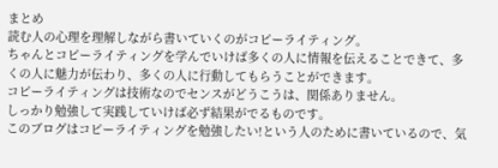まとめ
読む人の心理を理解しながら書いていくのがコピーライティング。
ちゃんとコピーライティングを学んでいけば多くの人に情報を伝えることできて、多くの人に魅力が伝わり、多くの人に行動してもらうことができます。
コピーライティングは技術なのでセンスがどうこうは、関係ありません。
しっかり勉強して実践していけば必ず結果がでるものです。
このブログはコピーライティングを勉強したい!という人のために書いているので、気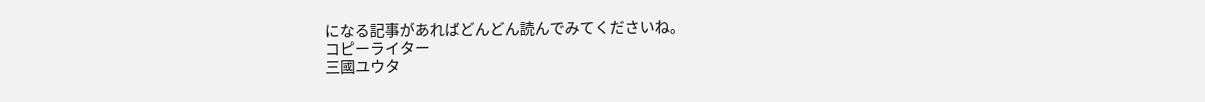になる記事があればどんどん読んでみてくださいね。
コピーライター
三國ユウタ